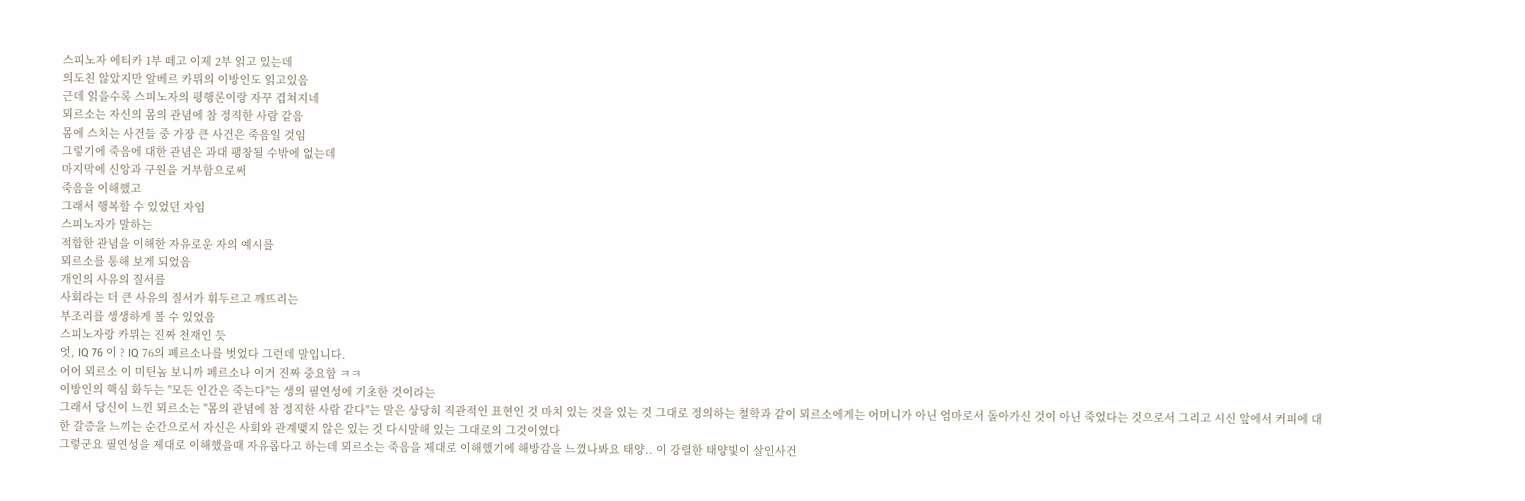스피노자 에티카 1부 떼고 이제 2부 읽고 있는데
의도친 않았지만 알베르 카뮈의 이방인도 읽고있음
근데 읽을수록 스피노자의 평행론이랑 자꾸 겹쳐지네
뫼르소는 자신의 몸의 관념에 참 정직한 사람 같음
몸에 스치는 사건들 중 가장 큰 사건은 죽음일 것임
그렇기에 죽음에 대한 관념은 과대 팽창될 수밖에 없는데
마지막에 신앙과 구원을 거부함으로써
죽음을 이해했고
그래서 행복할 수 있었던 자임
스피노자가 말하는
적합한 관념을 이해한 자유로운 자의 예시를
뫼르소를 통해 보게 되었음
개인의 사유의 질서를
사회라는 더 큰 사유의 질서가 휘두르고 깨뜨리는
부조리를 생생하게 볼 수 있었음
스피노자랑 카뮈는 진짜 천재인 듯
엇, IQ 76 이 ? IQ 76의 폐르소나를 벗었다 그런데 말입니다.
어어 뫼르소 이 미틴놈 보니까 페르소나 이거 진짜 중요함 ㅋㅋ
이방인의 핵심 화두는 "모든 인간은 죽는다"는 생의 필연성에 기초한 것이라는
그래서 당신이 느낀 뫼르소는 "몸의 관념에 참 정직한 사람 같다"는 말은 상당히 직관적인 표현인 것 마치 있는 것을 있는 것 그대로 정의하는 철학과 같이 뫼르소에게는 어머니가 아닌 엄마로서 돌아가신 것이 아닌 죽었다는 것으로서 그리고 시신 앞에서 커피에 대한 갈증을 느끼는 순간으로서 자신은 사회와 관계맺지 않은 있는 것 다시말해 있는 그대로의 그것이였다
그렇군요 필연성을 제대로 이해했을때 자유롭다고 하는데 뫼르소는 죽음을 제대로 이해했기에 해방감을 느꼈나봐요 태양.. 이 강렬한 태양빛이 살인사건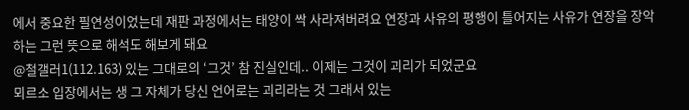에서 중요한 필연성이었는데 재판 과정에서는 태양이 싹 사라져버려요 연장과 사유의 평행이 틀어지는 사유가 연장을 장악하는 그런 뜻으로 해석도 해보게 돼요
@철갤러1(112.163) 있는 그대로의 ‘그것’ 참 진실인데.. 이제는 그것이 괴리가 되었군요
뫼르소 입장에서는 생 그 자체가 당신 언어로는 괴리라는 것 그래서 있는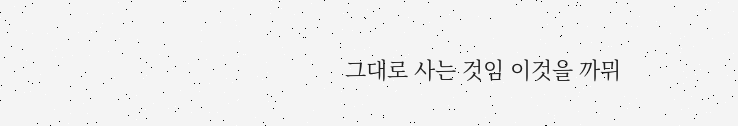그대로 사는 것임 이것을 까뮈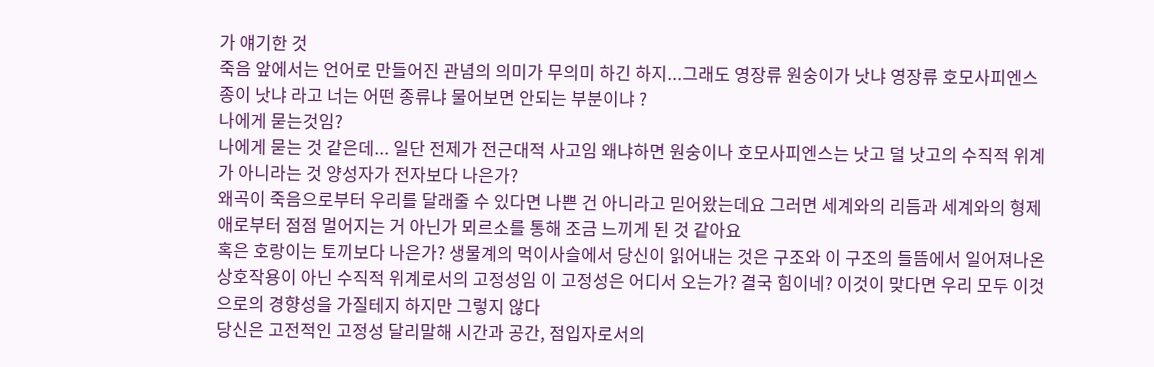가 얘기한 것
죽음 앞에서는 언어로 만들어진 관념의 의미가 무의미 하긴 하지...그래도 영장류 원숭이가 낫냐 영장류 호모사피엔스종이 낫냐 라고 너는 어떤 종류냐 물어보면 안되는 부분이냐 ?
나에게 묻는것임?
나에게 묻는 것 같은데... 일단 전제가 전근대적 사고임 왜냐하면 원숭이나 호모사피엔스는 낫고 덜 낫고의 수직적 위계가 아니라는 것 양성자가 전자보다 나은가?
왜곡이 죽음으로부터 우리를 달래줄 수 있다면 나쁜 건 아니라고 믿어왔는데요 그러면 세계와의 리듬과 세계와의 형제애로부터 점점 멀어지는 거 아닌가 뫼르소를 통해 조금 느끼게 된 것 같아요
혹은 호랑이는 토끼보다 나은가? 생물계의 먹이사슬에서 당신이 읽어내는 것은 구조와 이 구조의 들뜸에서 일어져나온 상호작용이 아닌 수직적 위계로서의 고정성임 이 고정성은 어디서 오는가? 결국 힘이네? 이것이 맞다면 우리 모두 이것으로의 경향성을 가질테지 하지만 그렇지 않다
당신은 고전적인 고정성 달리말해 시간과 공간, 점입자로서의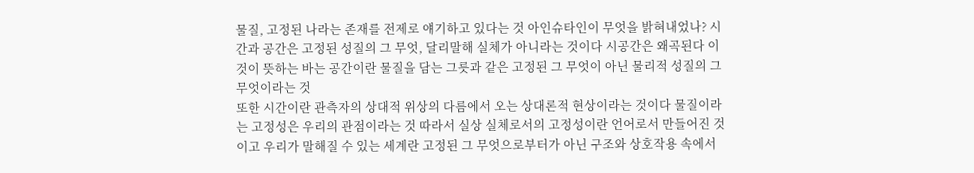물질, 고정된 나라는 존재를 전제로 얘기하고 있다는 것 아인슈타인이 무엇을 밝혀내었나? 시간과 공간은 고정된 성질의 그 무엇, 달리말해 실체가 아니라는 것이다 시공간은 왜곡된다 이것이 뜻하는 바는 공간이란 물질을 담는 그릇과 같은 고정된 그 무엇이 아닌 물리적 성질의 그 무엇이라는 것
또한 시간이란 관측자의 상대적 위상의 다름에서 오는 상대론적 현상이라는 것이다 물질이라는 고정성은 우리의 관점이라는 것 따라서 실상 실체로서의 고정성이란 언어로서 만들어진 것이고 우리가 말해질 수 있는 세계란 고정된 그 무엇으로부터가 아닌 구조와 상호작용 속에서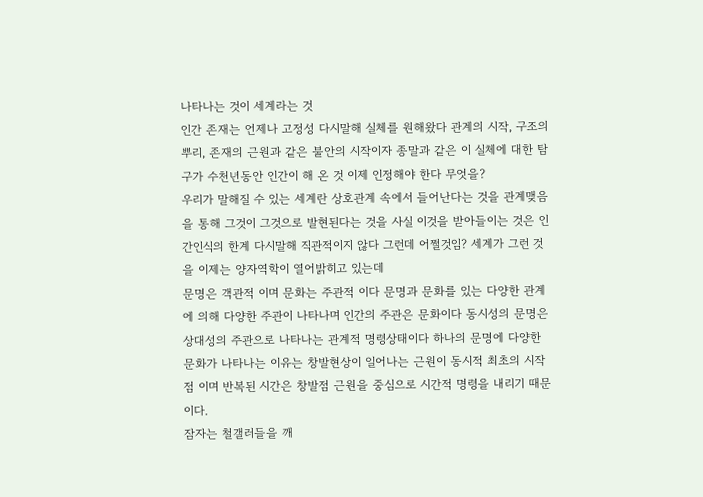나타나는 것이 세계라는 것
인간 존재는 언제나 고정성 다시말해 실체를 원해왔다 관계의 시작, 구조의 뿌리, 존재의 근원과 같은 불안의 시작이자 종말과 같은 이 실체에 대한 탐구가 수천년동안 인간이 해 온 것 이제 인정해야 한다 무엇을?
우리가 말해질 수 있는 세계란 상호관계 속에서 들어난다는 것을 관계맺음을 통해 그것이 그것으로 발현된다는 것을 사실 이것을 받아들이는 것은 인간인식의 한계 다시말해 직관적이지 않다 그런데 어쩔것임? 세계가 그런 것을 이제는 양자역학이 열어밝히고 있는데
문명은 객관적 이며 문화는 주관적 이다 문명과 문화를 있는 다양한 관계에 의해 다양한 주관이 나타나며 인간의 주관은 문화이다 동시성의 문명은 상대성의 주관으로 나타나는 관계적 명령상태이다 하나의 문명에 다양한 문화가 나타나는 이유는 창발현상이 일어나는 근원이 동시적 최초의 시작점 이며 반복된 시간은 창발점 근원을 중심으로 시간적 명령을 내리기 때문이다.
잠자는 철갤러들을 깨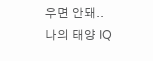우면 안돼..
나의 태양 IQ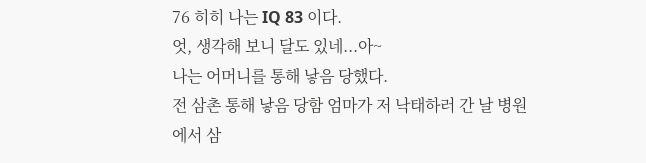76 히히 나는 IQ 83 이다.
엇, 생각해 보니 달도 있네...아~
나는 어머니를 통해 낳음 당했다.
전 삼촌 통해 낳음 당함 엄마가 저 낙태하러 간 날 병원에서 삼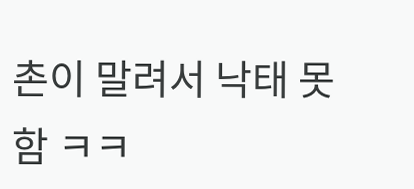촌이 말려서 낙태 못 함 ㅋㅋ